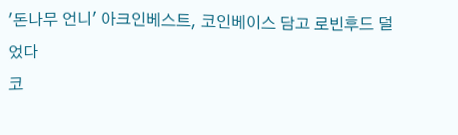'돈나무 언니' 아크인베스트, 코인베이스 담고 로빈후드 덜었다
코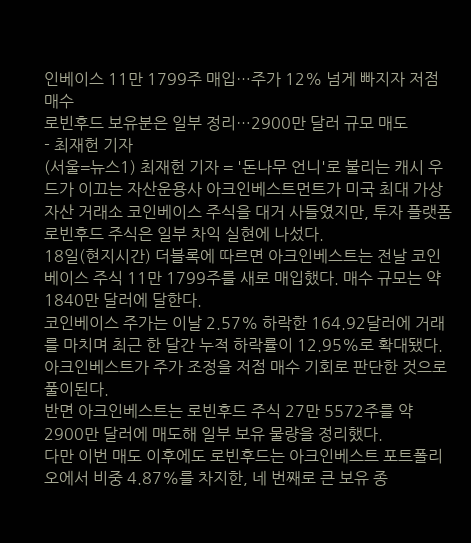인베이스 11만 1799주 매입…주가 12% 넘게 빠지자 저점 매수
로빈후드 보유분은 일부 정리…2900만 달러 규모 매도
- 최재헌 기자
(서울=뉴스1) 최재헌 기자 = '돈나무 언니'로 불리는 캐시 우드가 이끄는 자산운용사 아크인베스트먼트가 미국 최대 가상자산 거래소 코인베이스 주식을 대거 사들였지만, 투자 플랫폼 로빈후드 주식은 일부 차익 실현에 나섰다.
18일(현지시간) 더블록에 따르면 아크인베스트는 전날 코인베이스 주식 11만 1799주를 새로 매입했다. 매수 규모는 약 1840만 달러에 달한다.
코인베이스 주가는 이날 2.57% 하락한 164.92달러에 거래를 마치며 최근 한 달간 누적 하락률이 12.95%로 확대됐다. 아크인베스트가 주가 조정을 저점 매수 기회로 판단한 것으로 풀이된다.
반면 아크인베스트는 로빈후드 주식 27만 5572주를 약 2900만 달러에 매도해 일부 보유 물량을 정리했다.
다만 이번 매도 이후에도 로빈후드는 아크인베스트 포트폴리오에서 비중 4.87%를 차지한, 네 번째로 큰 보유 종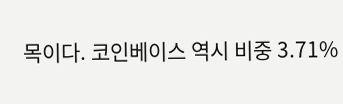목이다. 코인베이스 역시 비중 3.71%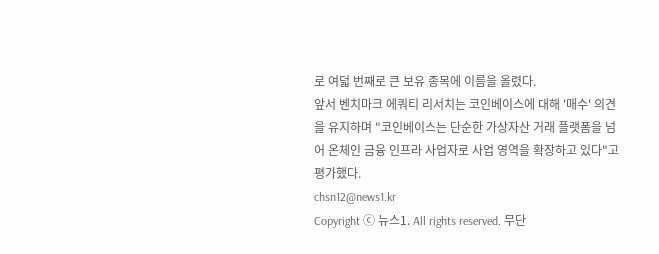로 여덟 번째로 큰 보유 종목에 이름을 올렸다.
앞서 벤치마크 에쿼티 리서치는 코인베이스에 대해 '매수' 의견을 유지하며 "코인베이스는 단순한 가상자산 거래 플랫폼을 넘어 온체인 금융 인프라 사업자로 사업 영역을 확장하고 있다"고 평가했다.
chsn12@news1.kr
Copyright ⓒ 뉴스1. All rights reserved. 무단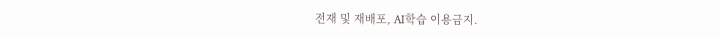전재 및 재배포, AI학습 이용금지.